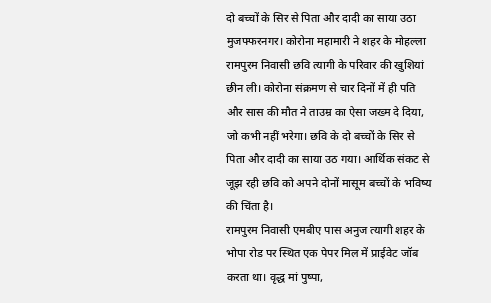दो बच्चों के सिर से पिता और दादी का साया उठा
मुजफ्फरनगर। कोरोना महामारी ने शहर के मोहल्ला रामपुरम निवासी छवि त्यागी के परिवार की खुशियां छीन ली। कोरोना संक्रमण से चार दिनों में ही पति और सास की मौत ने ताउम्र का ऐसा जख्म दे दिया, जो कभी नहीं भरेगा। छवि के दो बच्चों के सिर से पिता और दादी का साया उठ गया। आर्थिक संकट से जूझ रही छवि को अपने दोनों मासूम बच्चों के भविष्य की चिंता है।
रामपुरम निवासी एमबीए पास अनुज त्यागी शहर के भोपा रोड पर स्थित एक पेपर मिल में प्राईवेट जॉब करता था। वृद्ध मां पुष्पा,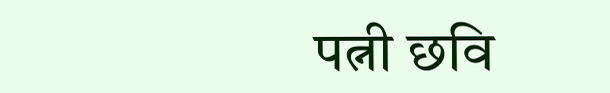पत्नी छवि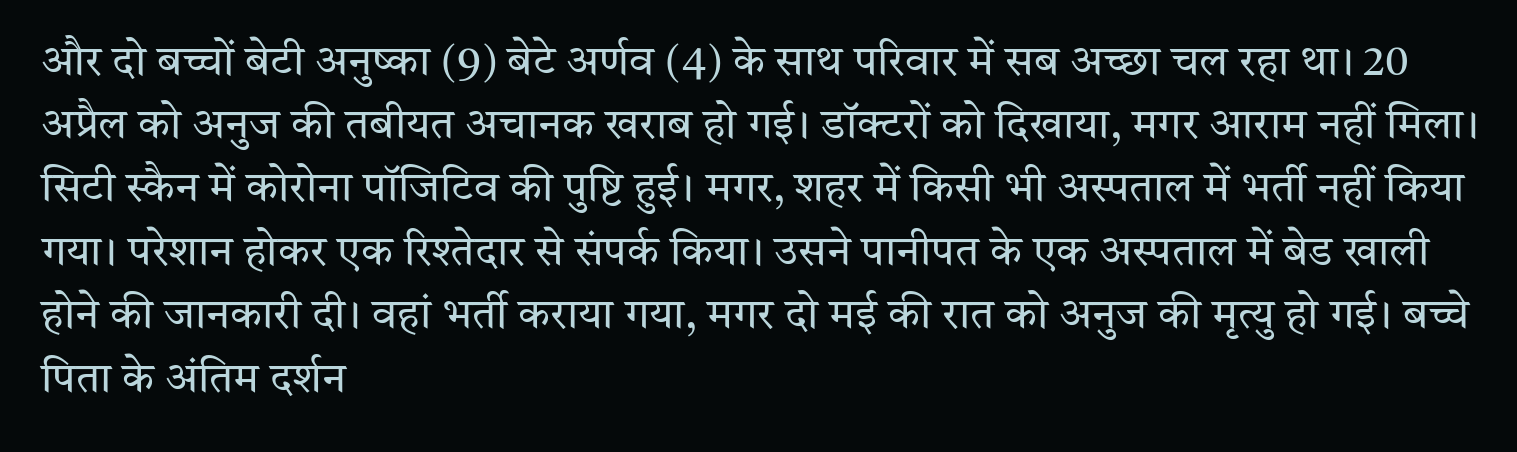और दो बच्चों बेटी अनुष्का (9) बेटे अर्णव (4) के साथ परिवार में सब अच्छा चल रहा था। 20 अप्रैल को अनुज की तबीयत अचानक खराब हो गई। डॉक्टरों को दिखाया, मगर आराम नहीं मिला। सिटी स्कैन में कोरोना पॉजिटिव की पुष्टि हुई। मगर, शहर में किसी भी अस्पताल में भर्ती नहीं किया गया। परेशान होकर एक रिश्तेदार से संपर्क किया। उसने पानीपत के एक अस्पताल में बेड खाली होने की जानकारी दी। वहां भर्ती कराया गया, मगर दो मई की रात को अनुज की मृत्यु हो गई। बच्चे पिता के अंतिम दर्शन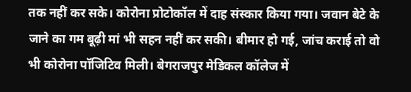तक नहीं कर सके। कोरोना प्रोटोकॉल में दाह संस्कार किया गया। जवान बेटे के जाने का गम बूढ़ी मां भी सहन नहीं कर सकी। बीमार हो गई, जांच कराई तो वो भी कोरोना पॉजिटिव मिली। बेगराजपुर मेडिकल कॉलेज में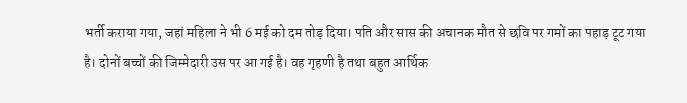भर्ती कराया गया, जहां महिला ने भी 6 मई को दम तोड़ दिया। पति और सास की अचानक मौत से छवि पर गमों का पहाड़ टूट गया है। दोनों बच्चों की जिम्मेदारी उस पर आ गई है। वह गृहणी है तथा बहुत आर्थिक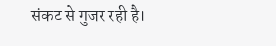संकट से गुजर रही है।